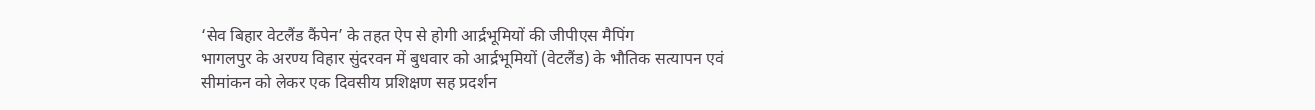‘सेव बिहार वेटलैंड कैंपेन’ के तहत ऐप से होगी आर्द्रभूमियों की जीपीएस मैपिंग
भागलपुर के अरण्य विहार सुंदरवन में बुधवार को आर्द्रभूमियों (वेटलैंड) के भौतिक सत्यापन एवं सीमांकन को लेकर एक दिवसीय प्रशिक्षण सह प्रदर्शन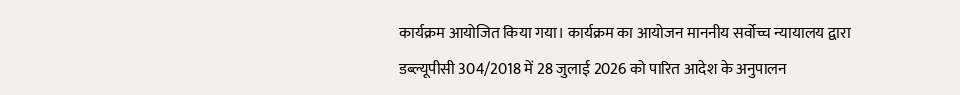कार्यक्रम आयोजित किया गया। कार्यक्रम का आयोजन माननीय सर्वोच्च न्यायालय द्वारा डब्ल्यूपीसी 304/2018 में 28 जुलाई 2026 को पारित आदेश के अनुपालन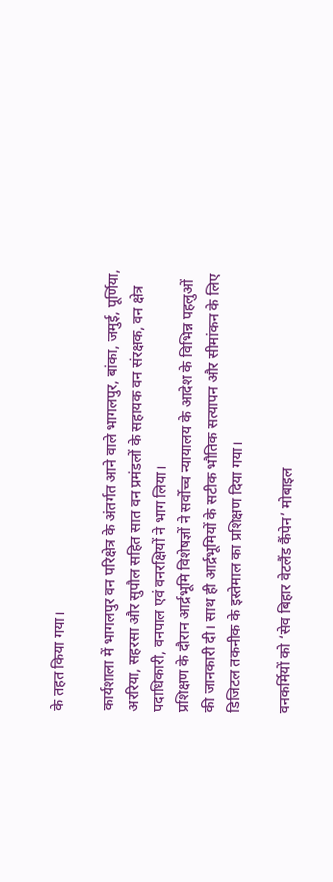के तहत किया गया।

कार्यशाला में भागलपुर वन परिक्षेत्र के अंतर्गत आने वाले भागलपुर, बांका, जमुई, पूर्णिया, अररिया, सहरसा और सुपौल सहित सात वन प्रमंडलों के सहायक वन संरक्षक, वन क्षेत्र पदाधिकारी, वनपाल एवं वनरक्षियों ने भाग लिया।
प्रशिक्षण के दौरान आर्द्रभूमि विशेषज्ञों ने सर्वोच्च न्यायालय के आदेश के विभिन्न पहलुओं की जानकारी दी। साथ ही आर्द्रभूमियों के सटीक भौतिक सत्यापन और सीमांकन के लिए डिजिटल तकनीक के इस्तेमाल का प्रशिक्षण दिया गया।

वनकर्मियों को ‘सेव बिहार वेटलैंड कैंपेन’ मोबाइल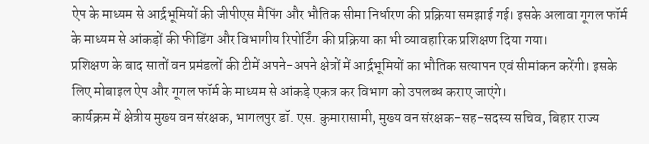ऐप के माध्यम से आर्द्रभूमियों की जीपीएस मैपिंग और भौतिक सीमा निर्धारण की प्रक्रिया समझाई गई। इसके अलावा गूगल फॉर्म के माध्यम से आंकड़ों की फीडिंग और विभागीय रिपोर्टिंग की प्रक्रिया का भी व्यावहारिक प्रशिक्षण दिया गया।
प्रशिक्षण के बाद सातों वन प्रमंडलों की टीमें अपने-अपने क्षेत्रों में आर्द्रभूमियों का भौतिक सत्यापन एवं सीमांकन करेंगी। इसके लिए मोबाइल ऐप और गूगल फॉर्म के माध्यम से आंकड़े एकत्र कर विभाग को उपलब्ध कराए जाएंगे।
कार्यक्रम में क्षेत्रीय मुख्य वन संरक्षक, भागलपुर डॉ. एस. कुमारासामी, मुख्य वन संरक्षक-सह-सदस्य सचिव, बिहार राज्य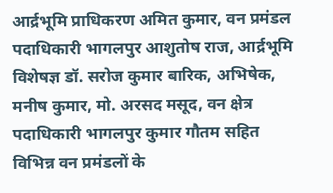आर्द्रभूमि प्राधिकरण अमित कुमार, वन प्रमंडल पदाधिकारी भागलपुर आशुतोष राज, आर्द्रभूमि विशेषज्ञ डॉ. सरोज कुमार बारिक, अभिषेक, मनीष कुमार, मो. अरसद मसूद, वन क्षेत्र पदाधिकारी भागलपुर कुमार गौतम सहित विभिन्न वन प्रमंडलों के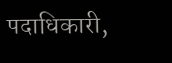पदाधिकारी,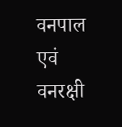वनपाल एवं वनरक्षी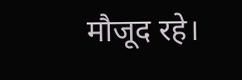मौजूद रहे।